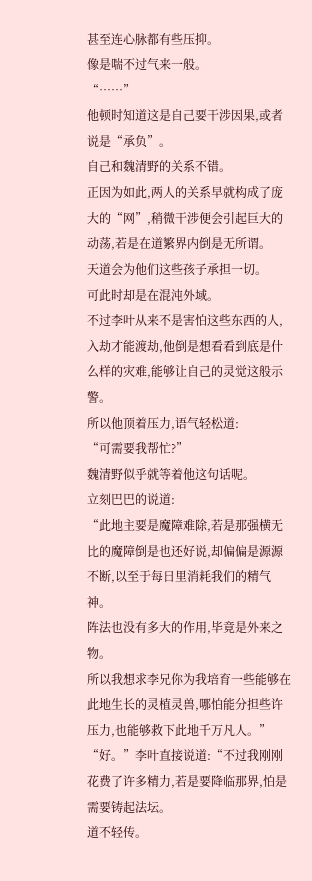甚至连心脉都有些压抑。
像是喘不过气来一般。
“……”
他顿时知道这是自己要干涉因果,或者说是“承负”。
自己和魏清野的关系不错。
正因为如此,两人的关系早就构成了庞大的“网”,稍微干涉便会引起巨大的动荡,若是在道繁界内倒是无所谓。
天道会为他们这些孩子承担一切。
可此时却是在混沌外域。
不过李叶从来不是害怕这些东西的人,入劫才能渡劫,他倒是想看看到底是什么样的灾难,能够让自己的灵觉这般示警。
所以他顶着压力,语气轻松道:
“可需要我帮忙?”
魏清野似乎就等着他这句话呢。
立刻巴巴的说道:
“此地主要是魔障难除,若是那强横无比的魔障倒是也还好说,却偏偏是源源不断,以至于每日里消耗我们的精气神。
阵法也没有多大的作用,毕竟是外来之物。
所以我想求李兄你为我培育一些能够在此地生长的灵植灵兽,哪怕能分担些许压力,也能够救下此地千万凡人。”
“好。”李叶直接说道:“不过我刚刚花费了许多精力,若是要降临那界,怕是需要铸起法坛。
道不轻传。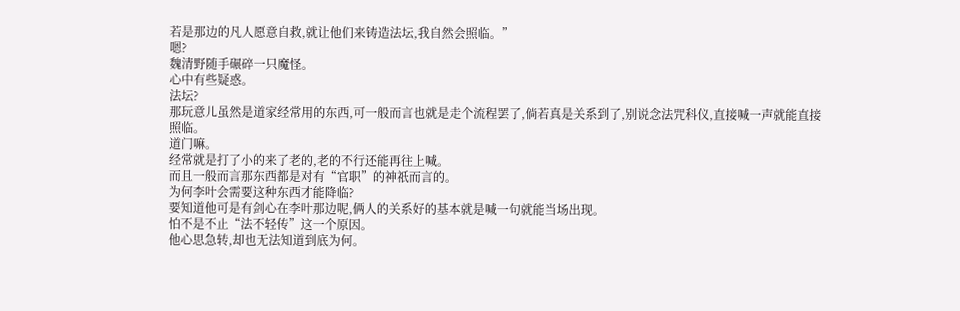若是那边的凡人愿意自救,就让他们来铸造法坛,我自然会照临。”
嗯?
魏清野随手碾碎一只魔怪。
心中有些疑惑。
法坛?
那玩意儿虽然是道家经常用的东西,可一般而言也就是走个流程罢了,倘若真是关系到了,别说念法咒科仪,直接喊一声就能直接照临。
道门嘛。
经常就是打了小的来了老的,老的不行还能再往上喊。
而且一般而言那东西都是对有“官职”的神祇而言的。
为何李叶会需要这种东西才能降临?
要知道他可是有剑心在李叶那边呢,俩人的关系好的基本就是喊一句就能当场出现。
怕不是不止“法不轻传”这一个原因。
他心思急转,却也无法知道到底为何。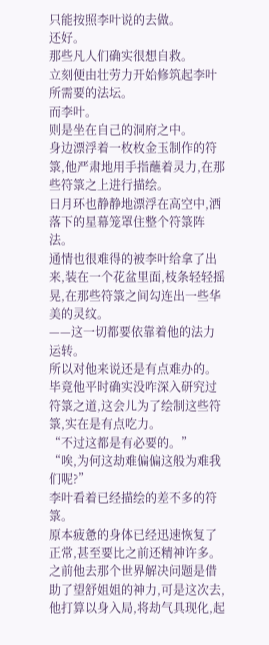只能按照李叶说的去做。
还好。
那些凡人们确实很想自救。
立刻便由壮劳力开始修筑起李叶所需要的法坛。
而李叶。
则是坐在自己的洞府之中。
身边漂浮着一枚枚金玉制作的符箓,他严肃地用手指蘸着灵力,在那些符箓之上进行描绘。
日月环也静静地漂浮在高空中,洒落下的星幕笼罩住整个符箓阵法。
通情也很难得的被李叶给拿了出来,装在一个花盆里面,枝条轻轻摇晃,在那些符箓之间勾连出一些华美的灵纹。
——这一切都要依靠着他的法力运转。
所以对他来说还是有点难办的。
毕竟他平时确实没咋深入研究过符箓之道,这会儿为了绘制这些符箓,实在是有点吃力。
“不过这都是有必要的。”
“唉,为何这劫难偏偏这般为难我们呢?”
李叶看着已经描绘的差不多的符箓。
原本疲惫的身体已经迅速恢复了正常,甚至要比之前还精神许多。
之前他去那个世界解决问题是借助了望舒姐姐的神力,可是这次去,他打算以身入局,将劫气具现化,起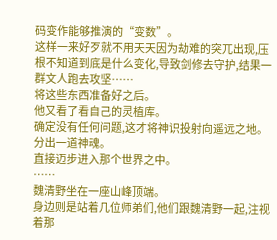码变作能够推演的“变数”。
这样一来好歹就不用天天因为劫难的突兀出现,压根不知道到底是什么变化,导致剑修去守护,结果一群文人跑去攻坚……
将这些东西准备好之后。
他又看了看自己的灵植库。
确定没有任何问题,这才将神识投射向遥远之地。
分出一道神魂。
直接迈步进入那个世界之中。
……
魏清野坐在一座山峰顶端。
身边则是站着几位师弟们,他们跟魏清野一起,注视着那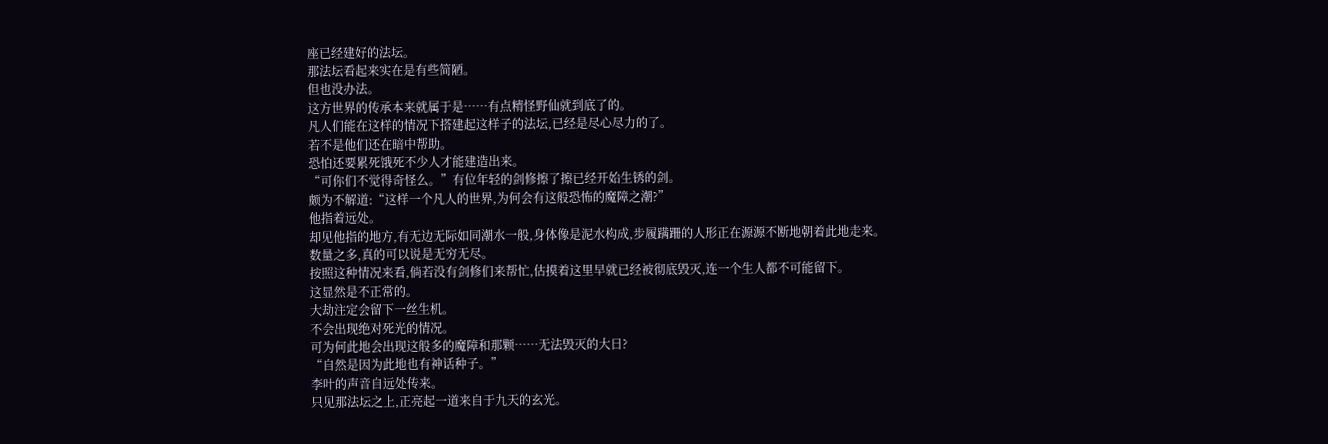座已经建好的法坛。
那法坛看起来实在是有些简陋。
但也没办法。
这方世界的传承本来就属于是……有点精怪野仙就到底了的。
凡人们能在这样的情况下搭建起这样子的法坛,已经是尽心尽力的了。
若不是他们还在暗中帮助。
恐怕还要累死饿死不少人才能建造出来。
“可你们不觉得奇怪么。”有位年轻的剑修擦了擦已经开始生锈的剑。
颇为不解道:“这样一个凡人的世界,为何会有这般恐怖的魔障之潮?”
他指着远处。
却见他指的地方,有无边无际如同潮水一般,身体像是泥水构成,步履蹒跚的人形正在源源不断地朝着此地走来。
数量之多,真的可以说是无穷无尽。
按照这种情况来看,倘若没有剑修们来帮忙,估摸着这里早就已经被彻底毁灭,连一个生人都不可能留下。
这显然是不正常的。
大劫注定会留下一丝生机。
不会出现绝对死光的情况。
可为何此地会出现这般多的魔障和那颗……无法毁灭的大日?
“自然是因为此地也有神话种子。”
李叶的声音自远处传来。
只见那法坛之上,正亮起一道来自于九天的玄光。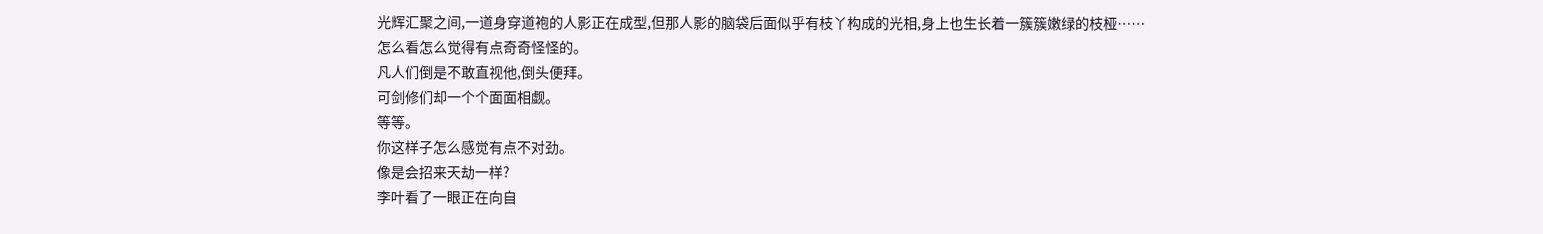光辉汇聚之间,一道身穿道袍的人影正在成型,但那人影的脑袋后面似乎有枝丫构成的光相,身上也生长着一簇簇嫩绿的枝桠……
怎么看怎么觉得有点奇奇怪怪的。
凡人们倒是不敢直视他,倒头便拜。
可剑修们却一个个面面相觑。
等等。
你这样子怎么感觉有点不对劲。
像是会招来天劫一样?
李叶看了一眼正在向自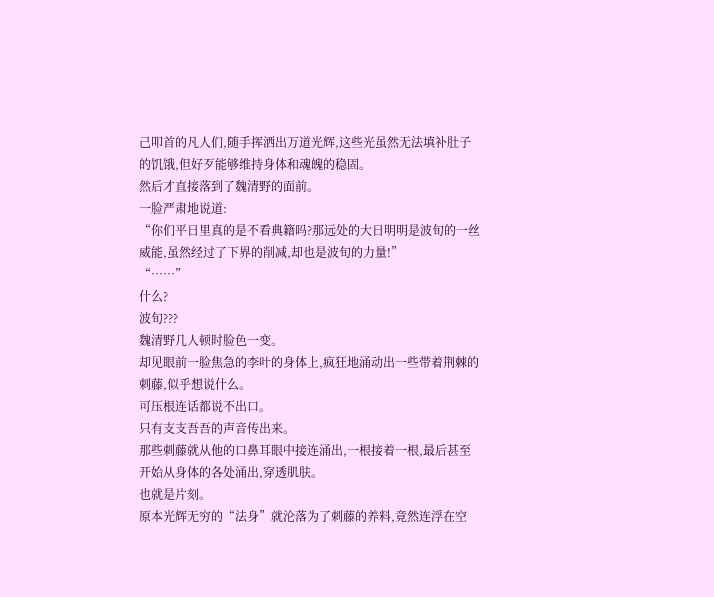己叩首的凡人们,随手挥洒出万道光辉,这些光虽然无法填补肚子的饥饿,但好歹能够维持身体和魂魄的稳固。
然后才直接落到了魏清野的面前。
一脸严肃地说道:
“你们平日里真的是不看典籍吗?那远处的大日明明是波旬的一丝威能,虽然经过了下界的削减,却也是波旬的力量!”
“……”
什么?
波旬???
魏清野几人顿时脸色一变。
却见眼前一脸焦急的李叶的身体上,疯狂地涌动出一些带着荆棘的刺藤,似乎想说什么。
可压根连话都说不出口。
只有支支吾吾的声音传出来。
那些刺藤就从他的口鼻耳眼中接连涌出,一根接着一根,最后甚至开始从身体的各处涌出,穿透肌肤。
也就是片刻。
原本光辉无穷的“法身”就沦落为了刺藤的养料,竟然连浮在空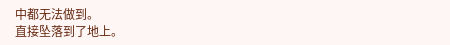中都无法做到。
直接坠落到了地上。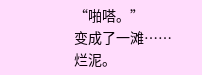“啪嗒。”
变成了一滩……
烂泥。